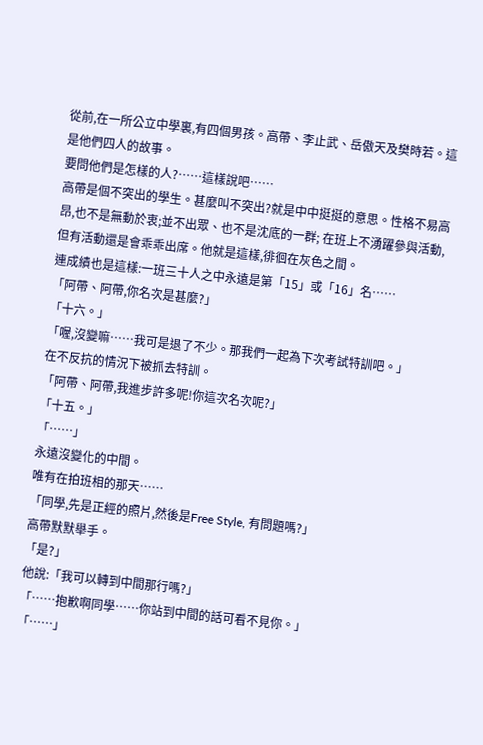從前,在一所公立中學裏,有四個男孩。高帶、李止武、岳傲天及樊時若。這是他們四人的故事。
要問他們是怎樣的人?⋯⋯這樣說吧⋯⋯
高帶是個不突出的學生。甚麼叫不突出?就是中中挺挺的意思。性格不易高昂,也不是無動於衷;並不出眾、也不是沈底的一群; 在班上不湧躍參與活動,但有活動還是會乖乖出席。他就是這樣,徘徊在灰色之間。
連成績也是這樣:一班三十人之中永遠是第「15」或「16」名⋯⋯
「阿帶、阿帶,你名次是甚麼?」
「十六。」
「喔,沒變嘛⋯⋯我可是退了不少。那我們一起為下次考試特訓吧。」
在不反抗的情況下被抓去特訓。
「阿帶、阿帶,我進步許多呢!你這次名次呢?」
「十五。」
「⋯⋯」
永遠沒變化的中間。
唯有在拍班相的那天⋯⋯
「同學,先是正經的照片,然後是Free Style, 有問題嗎?」
高帶默默舉手。
「是?」
他說:「我可以轉到中間那行嗎?」
「⋯⋯抱歉啊同學⋯⋯你站到中間的話可看不見你。」
「⋯⋯」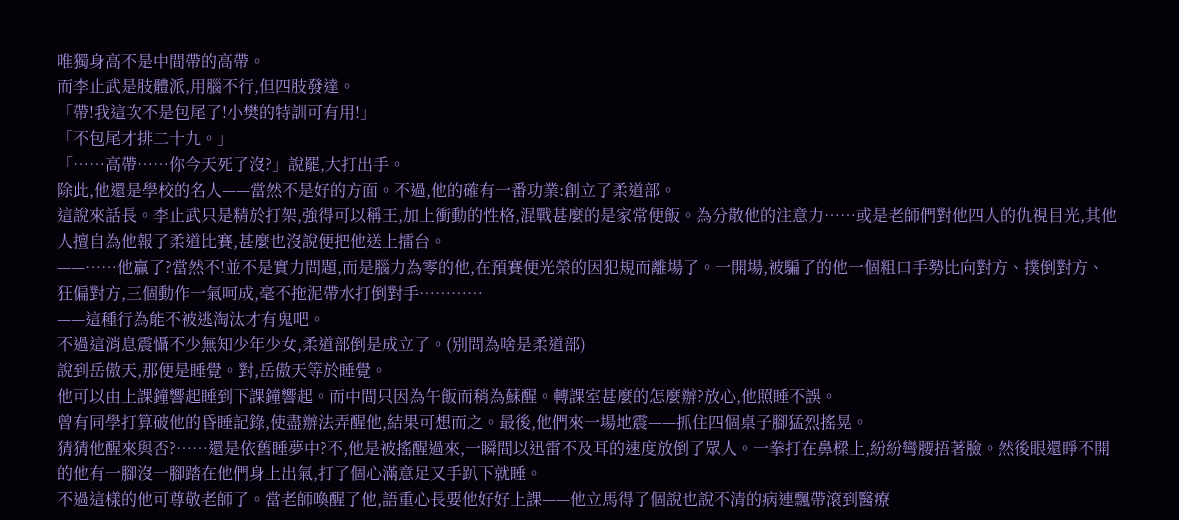唯獨身高不是中間帶的高帶。
而李止武是肢體派,用腦不行,但四肢發達。
「帶!我這次不是包尾了!小樊的特訓可有用!」
「不包尾才排二十九。」
「⋯⋯高帶⋯⋯你今天死了沒?」說罷,大打出手。
除此,他還是學校的名人——當然不是好的方面。不過,他的確有一番功業:創立了柔道部。
這說來話長。李止武只是精於打架,強得可以稱王,加上衝動的性格,混戰甚麼的是家常便飯。為分散他的注意力⋯⋯或是老師們對他四人的仇視目光,其他人擅自為他報了柔道比賽,甚麼也沒說便把他送上擂台。
——⋯⋯他贏了?當然不!並不是實力問題,而是腦力為零的他,在預賽便光榮的因犯規而離場了。一開場,被騙了的他一個粗口手勢比向對方、撲倒對方、狂偏對方,三個動作一氣呵成,毫不拖泥帶水打倒對手⋯⋯⋯⋯
——這種行為能不被逃淘汰才有鬼吧。
不過這消息震懾不少無知少年少女,柔道部倒是成立了。(別問為啥是柔道部)
說到岳傲天,那便是睡覺。對,岳傲天等於睡覺。
他可以由上課鐘響起睡到下課鐘響起。而中間只因為午飯而稍為蘇醒。轉課室甚麼的怎麼辦?放心,他照睡不誤。
曾有同學打算破他的昏睡記錄,使盡辦法弄醒他,結果可想而之。最後,他們來一場地震——抓住四個桌子腳猛烈搖晃。
猜猜他醒來與否?⋯⋯還是依舊睡夢中?不,他是被搖醒過來,一瞬間以迅雷不及耳的速度放倒了眾人。一拳打在鼻樑上,紛紛彎腰捂著臉。然後眼還睜不開的他有一腳沒一腳踏在他們身上出氣,打了個心滿意足又手趴下就睡。
不過這樣的他可尊敬老師了。當老師喚醒了他,語重心長要他好好上課——他立馬得了個說也說不清的病連飄帶滾到醫療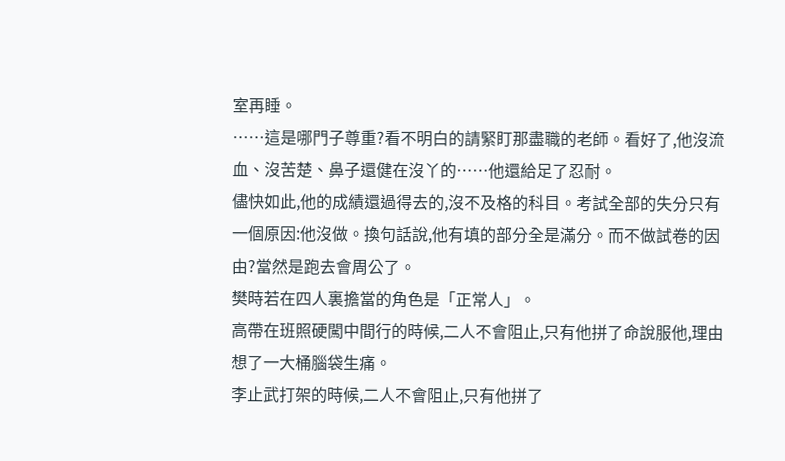室再睡。
⋯⋯這是哪門子尊重?看不明白的請緊盯那盡職的老師。看好了,他沒流血、沒苦楚、鼻子還健在沒丫的⋯⋯他還給足了忍耐。
儘快如此,他的成績還過得去的,沒不及格的科目。考試全部的失分只有一個原因:他沒做。換句話說,他有填的部分全是滿分。而不做試卷的因由?當然是跑去會周公了。
樊時若在四人裏擔當的角色是「正常人」。
高帶在班照硬闖中間行的時候,二人不會阻止,只有他拼了命說服他,理由想了一大桶腦袋生痛。
李止武打架的時候,二人不會阻止,只有他拼了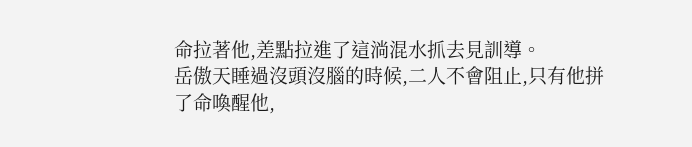命拉著他,差點拉進了這淌混水抓去見訓導。
岳傲天睡過沒頭沒腦的時候,二人不會阻止,只有他拼了命喚醒他,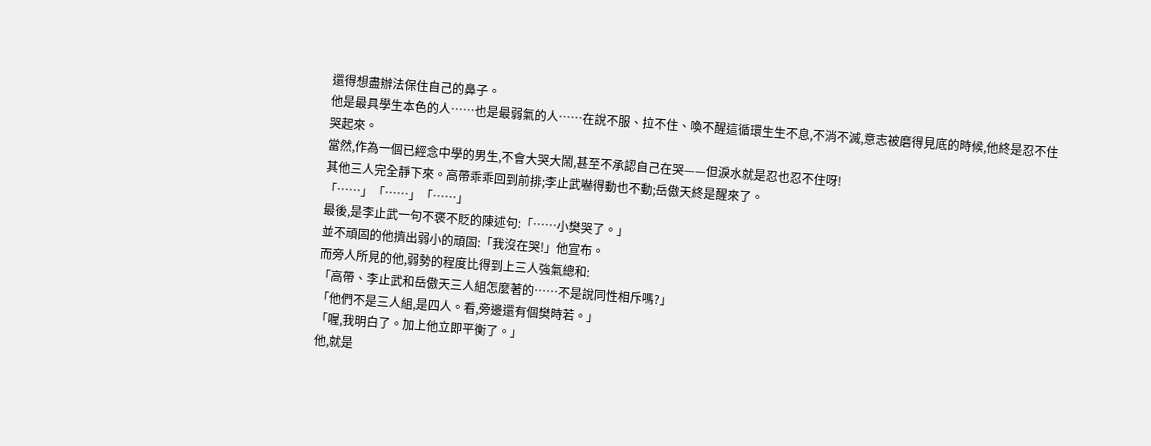還得想盡辦法保住自己的鼻子。
他是最具學生本色的人⋯⋯也是最弱氣的人⋯⋯在說不服、拉不住、喚不醒這循環生生不息,不消不滅,意志被磨得見底的時候,他終是忍不住哭起來。
當然,作為一個已經念中學的男生,不會大哭大鬧,甚至不承認自己在哭——但淚水就是忍也忍不住呀!
其他三人完全靜下來。高帶乖乖回到前排;李止武嚇得動也不動;岳傲天終是醒來了。
「⋯⋯」「⋯⋯」「⋯⋯」
最後,是李止武一句不褒不貶的陳述句:「⋯⋯小樊哭了。」
並不頑固的他擠出弱小的頑固:「我沒在哭!」他宣布。
而旁人所見的他,弱勢的程度比得到上三人強氣總和:
「高帶、李止武和岳傲天三人組怎麼著的⋯⋯不是說同性相斥嗎?」
「他們不是三人組,是四人。看,旁邊還有個樊時若。」
「喔,我明白了。加上他立即平衡了。」
他,就是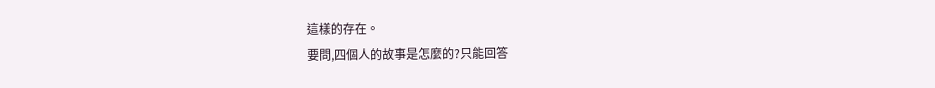這樣的存在。
要問,四個人的故事是怎麼的?只能回答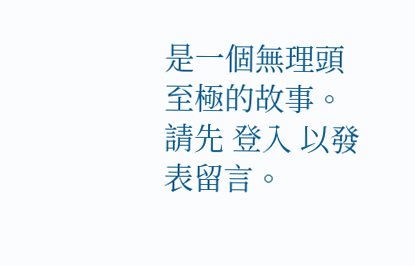是一個無理頭至極的故事。
請先 登入 以發表留言。